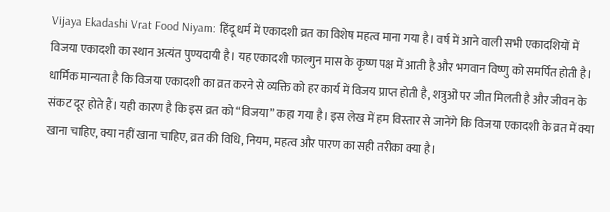Vijaya Ekadashi Vrat Food Niyam: हिंदू धर्म में एकादशी व्रत का विशेष महत्व माना गया है। वर्ष में आने वाली सभी एकादशियों में विजया एकादशी का स्थान अत्यंत पुण्यदायी है। यह एकादशी फाल्गुन मास के कृष्ण पक्ष में आती है और भगवान विष्णु को समर्पित होती है। धार्मिक मान्यता है कि विजया एकादशी का व्रत करने से व्यक्ति को हर कार्य में विजय प्राप्त होती है, शत्रुओं पर जीत मिलती है और जीवन के संकट दूर होते हैं। यही कारण है कि इस व्रत को “विजया” कहा गया है। इस लेख में हम विस्तार से जानेंगे कि विजया एकादशी के व्रत में क्या खाना चाहिए, क्या नहीं खाना चाहिए, व्रत की विधि, नियम, महत्व और पारण का सही तरीका क्या है।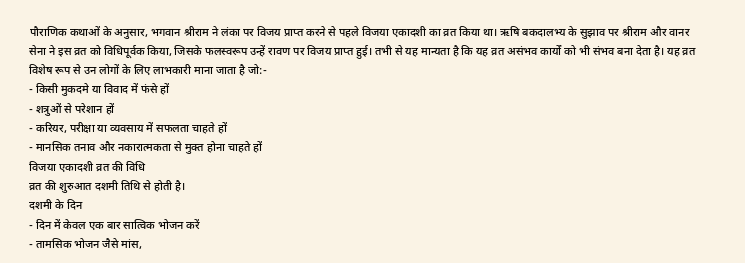पौराणिक कथाओं के अनुसार, भगवान श्रीराम ने लंका पर विजय प्राप्त करने से पहले विजया एकादशी का व्रत किया था। ऋषि बकदालभ्य के सुझाव पर श्रीराम और वानर सेना ने इस व्रत को विधिपूर्वक किया, जिसके फलस्वरूप उन्हें रावण पर विजय प्राप्त हुई। तभी से यह मान्यता है कि यह व्रत असंभव कार्यों को भी संभव बना देता है। यह व्रत विशेष रूप से उन लोगों के लिए लाभकारी माना जाता है जो:-
- किसी मुकदमे या विवाद में फंसे हों
- शत्रुओं से परेशान हों
- करियर, परीक्षा या व्यवसाय में सफलता चाहते हों
- मानसिक तनाव और नकारात्मकता से मुक्त होना चाहते हों
विजया एकादशी व्रत की विधि
व्रत की शुरुआत दशमी तिथि से होती है।
दशमी के दिन
- दिन में केवल एक बार सात्विक भोजन करें
- तामसिक भोजन जैसे मांस,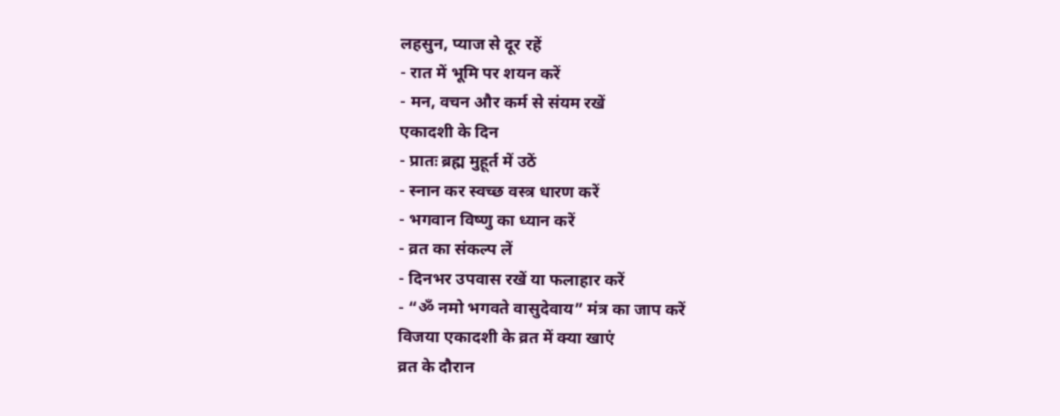लहसुन, प्याज से दूर रहें
- रात में भूमि पर शयन करें
- मन, वचन और कर्म से संयम रखें
एकादशी के दिन
- प्रातः ब्रह्म मुहूर्त में उठें
- स्नान कर स्वच्छ वस्त्र धारण करें
- भगवान विष्णु का ध्यान करें
- व्रत का संकल्प लें
- दिनभर उपवास रखें या फलाहार करें
- “ॐ नमो भगवते वासुदेवाय” मंत्र का जाप करें
विजया एकादशी के व्रत में क्या खाएं
व्रत के दौरान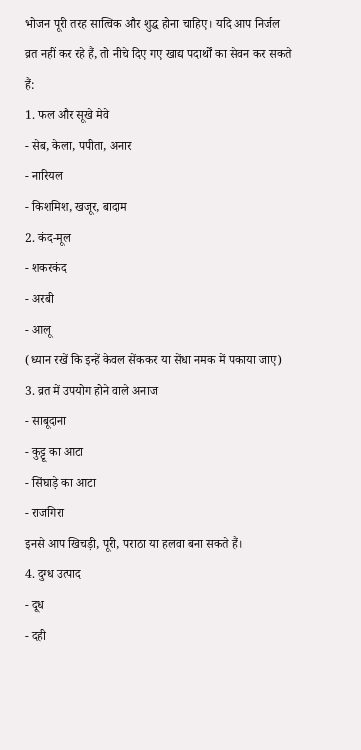भोजन पूरी तरह सात्विक और शुद्ध होना चाहिए। यदि आप निर्जल व्रत नहीं कर रहे हैं, तो नीचे दिए गए खाद्य पदार्थों का सेवन कर सकते हैं:
1. फल और सूखे मेवे
- सेब, केला, पपीता, अनार
- नारियल
- किशमिश, खजूर, बादाम
2. कंद-मूल
- शकरकंद
- अरबी
- आलू
(ध्यान रखें कि इन्हें केवल सेंककर या सेंधा नमक में पकाया जाए)
3. व्रत में उपयोग होने वाले अनाज
- साबूदाना
- कुट्टू का आटा
- सिंघाड़े का आटा
- राजगिरा
इनसे आप खिचड़ी, पूरी, पराठा या हलवा बना सकते हैं।
4. दुग्ध उत्पाद
- दूध
- दही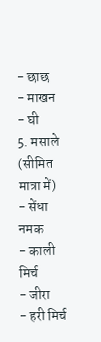- छाछ
- माखन
- घी
5. मसाले (सीमित मात्रा में)
- सेंधा नमक
- काली मिर्च
- जीरा
- हरी मिर्च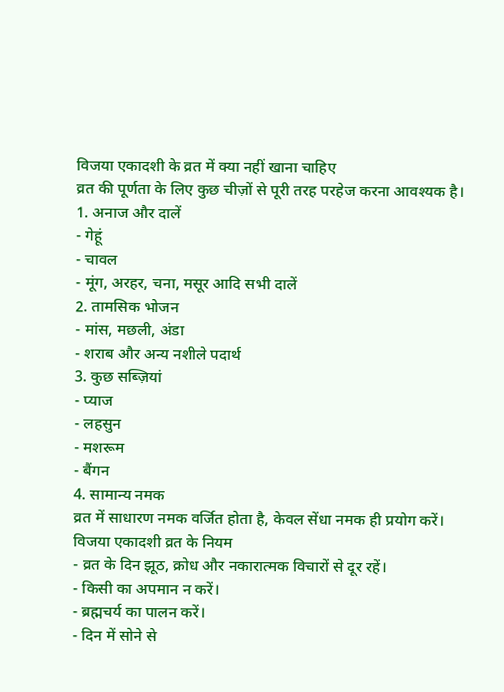विजया एकादशी के व्रत में क्या नहीं खाना चाहिए
व्रत की पूर्णता के लिए कुछ चीज़ों से पूरी तरह परहेज करना आवश्यक है।
1. अनाज और दालें
- गेहूं
- चावल
- मूंग, अरहर, चना, मसूर आदि सभी दालें
2. तामसिक भोजन
- मांस, मछली, अंडा
- शराब और अन्य नशीले पदार्थ
3. कुछ सब्ज़ियां
- प्याज
- लहसुन
- मशरूम
- बैंगन
4. सामान्य नमक
व्रत में साधारण नमक वर्जित होता है, केवल सेंधा नमक ही प्रयोग करें।
विजया एकादशी व्रत के नियम
- व्रत के दिन झूठ, क्रोध और नकारात्मक विचारों से दूर रहें।
- किसी का अपमान न करें।
- ब्रह्मचर्य का पालन करें।
- दिन में सोने से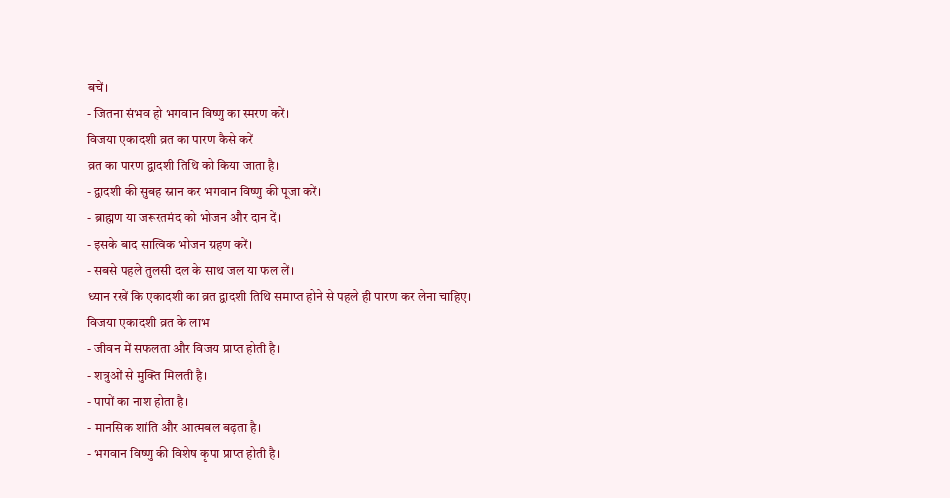बचें।
- जितना संभव हो भगवान विष्णु का स्मरण करें।
विजया एकादशी व्रत का पारण कैसे करें
व्रत का पारण द्वादशी तिथि को किया जाता है।
- द्वादशी की सुबह स्नान कर भगवान विष्णु की पूजा करें।
- ब्राह्मण या जरूरतमंद को भोजन और दान दें।
- इसके बाद सात्विक भोजन ग्रहण करें।
- सबसे पहले तुलसी दल के साथ जल या फल लें।
ध्यान रखें कि एकादशी का व्रत द्वादशी तिथि समाप्त होने से पहले ही पारण कर लेना चाहिए।
विजया एकादशी व्रत के लाभ
- जीवन में सफलता और विजय प्राप्त होती है।
- शत्रुओं से मुक्ति मिलती है।
- पापों का नाश होता है।
- मानसिक शांति और आत्मबल बढ़ता है।
- भगवान विष्णु की विशेष कृपा प्राप्त होती है।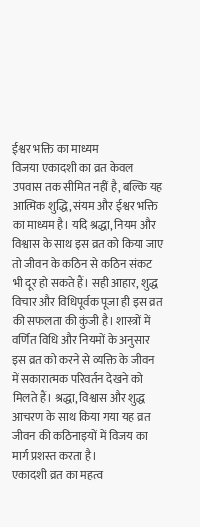ईश्वर भक्ति का माध्यम
विजया एकादशी का व्रत केवल उपवास तक सीमित नहीं है, बल्कि यह आत्मिक शुद्धि, संयम और ईश्वर भक्ति का माध्यम है। यदि श्रद्धा, नियम और विश्वास के साथ इस व्रत को किया जाए तो जीवन के कठिन से कठिन संकट भी दूर हो सकते हैं। सही आहार, शुद्ध विचार और विधिपूर्वक पूजा ही इस व्रत की सफलता की कुंजी है। शास्त्रों में वर्णित विधि और नियमों के अनुसार इस व्रत को करने से व्यक्ति के जीवन में सकारात्मक परिवर्तन देखने को मिलते हैं। श्रद्धा, विश्वास और शुद्ध आचरण के साथ किया गया यह व्रत जीवन की कठिनाइयों में विजय का मार्ग प्रशस्त करता है।
एकादशी व्रत का महत्व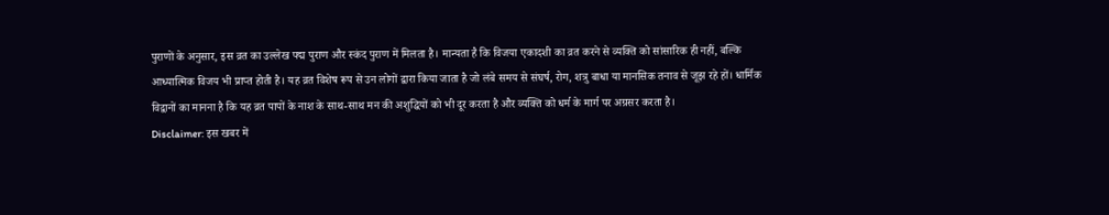पुराणों के अनुसार, इस व्रत का उल्लेख पद्म पुराण और स्कंद पुराण में मिलता है। मान्यता है कि विजया एकादशी का व्रत करने से व्यक्ति को सांसारिक ही नहीं, बल्कि आध्यात्मिक विजय भी प्राप्त होती है। यह व्रत विशेष रूप से उन लोगों द्वारा किया जाता है जो लंबे समय से संघर्ष, रोग, शत्रु बाधा या मानसिक तनाव से जूझ रहे हों। धार्मिक विद्वानों का मानना है कि यह व्रत पापों के नाश के साथ-साथ मन की अशुद्धियों को भी दूर करता है और व्यक्ति को धर्म के मार्ग पर अग्रसर करता है।
Disclaimer: इस खबर में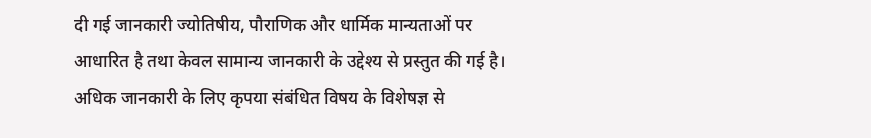दी गई जानकारी ज्योतिषीय, पौराणिक और धार्मिक मान्यताओं पर आधारित है तथा केवल सामान्य जानकारी के उद्देश्य से प्रस्तुत की गई है। अधिक जानकारी के लिए कृपया संबंधित विषय के विशेषज्ञ से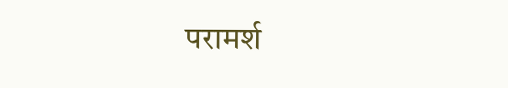परामर्श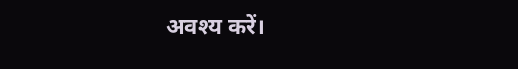अवश्य करें।